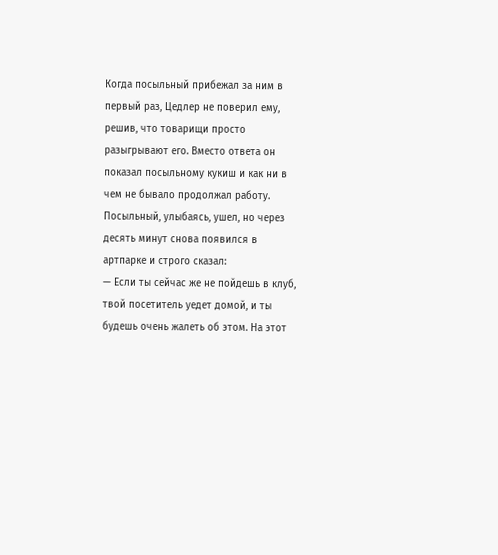Когда посыльный прибежал за ним в первый раз, Цедлер не поверил ему, решив, что товарищи просто разыгрывают его. Вместо ответа он показал посыльному кукиш и как ни в чем не бывало продолжал работу.
Посыльный, улыбаясь, ушел, но через десять минут снова появился в артпарке и строго сказал:
— Если ты сейчас же не пойдешь в клуб, твой посетитель уедет домой, и ты будешь очень жалеть об этом. На этот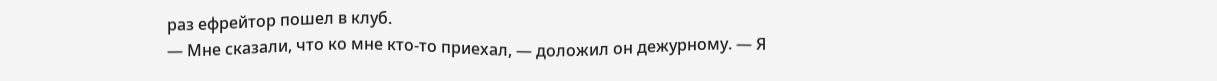раз ефрейтор пошел в клуб.
— Мне сказали, что ко мне кто-то приехал, — доложил он дежурному. — Я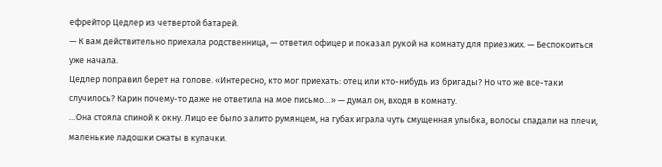ефрейтор Цедлер из четвертой батарей.
— К вам действительно приехала родственница, — ответил офицер и показал рукой на комнату для приезжих. — Беспокоиться уже начала.
Цедлер поправил берет на голове. «Интересно, кто мог приехать: отец или кто-нибудь из бригады? Но что же все-таки случилось? Карин почему-то даже не ответила на мое письмо…» — думал он, входя в комнату.
…Она стояла спиной к окну. Лицо ее было залито румянцем, на губах играла чуть смущенная улыбка, волосы спадали на плечи, маленькие ладошки сжаты в кулачки.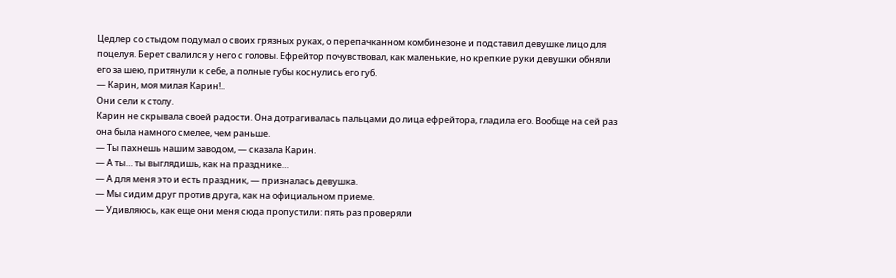Цедлер со стыдом подумал о своих грязных руках, о перепачканном комбинезоне и подставил девушке лицо для поцелуя. Берет свалился у него с головы. Ефрейтор почувствовал, как маленькие, но крепкие руки девушки обняли его за шею, притянули к себе, а полные губы коснулись его губ.
— Карин, моя милая Карин!..
Они сели к столу.
Карин не скрывала своей радости. Она дотрагивалась пальцами до лица ефрейтора, гладила его. Вообще на сей раз она была намного смелее, чем раньше.
— Ты пахнешь нашим заводом, — сказала Карин.
— А ты… ты выглядишь, как на празднике…
— А для меня это и есть праздник, — призналась девушка.
— Мы сидим друг против друга, как на официальном приеме.
— Удивляюсь, как еще они меня сюда пропустили: пять раз проверяли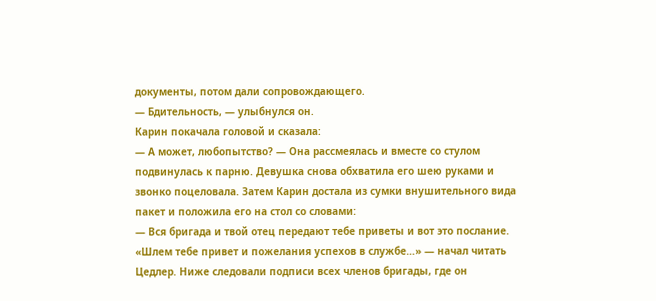документы, потом дали сопровождающего.
— Бдительность, — улыбнулся он.
Карин покачала головой и сказала:
— А может, любопытство? — Она рассмеялась и вместе со стулом подвинулась к парню. Девушка снова обхватила его шею руками и звонко поцеловала. Затем Карин достала из сумки внушительного вида пакет и положила его на стол со словами:
— Вся бригада и твой отец передают тебе приветы и вот это послание.
«Шлем тебе привет и пожелания успехов в службе…» — начал читать Цедлер. Ниже следовали подписи всех членов бригады, где он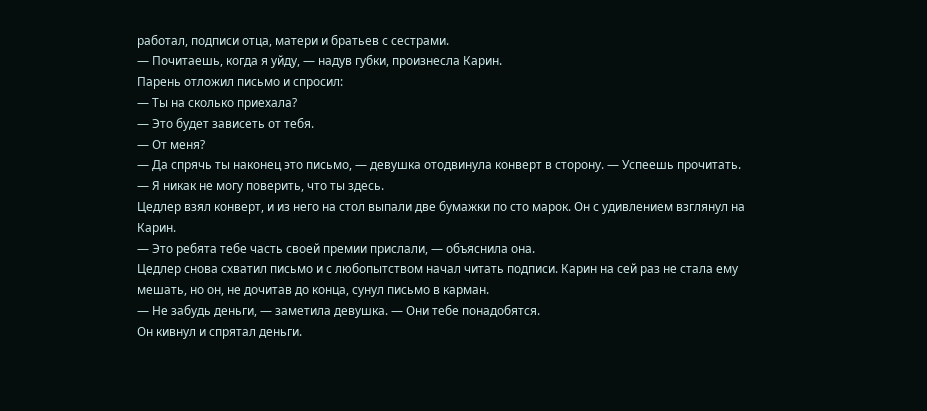работал, подписи отца, матери и братьев с сестрами.
— Почитаешь, когда я уйду, — надув губки, произнесла Карин.
Парень отложил письмо и спросил:
— Ты на сколько приехала?
— Это будет зависеть от тебя.
— От меня?
— Да спрячь ты наконец это письмо, — девушка отодвинула конверт в сторону. — Успеешь прочитать.
— Я никак не могу поверить, что ты здесь.
Цедлер взял конверт, и из него на стол выпали две бумажки по сто марок. Он с удивлением взглянул на Карин.
— Это ребята тебе часть своей премии прислали, — объяснила она.
Цедлер снова схватил письмо и с любопытством начал читать подписи. Карин на сей раз не стала ему мешать, но он, не дочитав до конца, сунул письмо в карман.
— Не забудь деньги, — заметила девушка. — Они тебе понадобятся.
Он кивнул и спрятал деньги.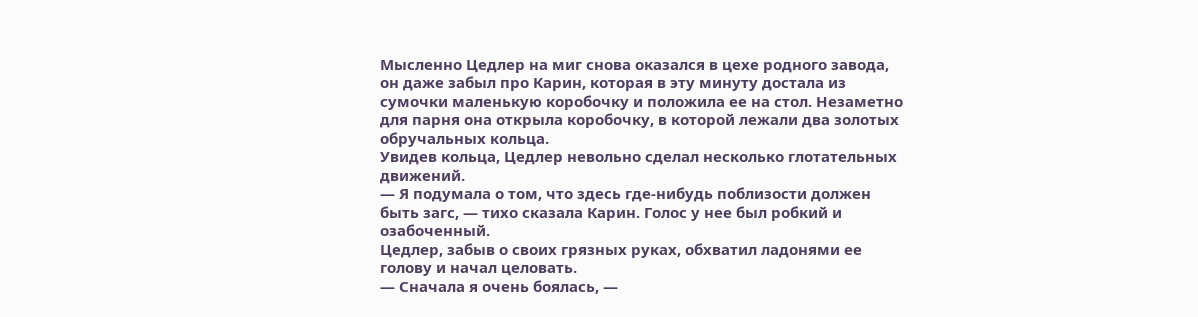Мысленно Цедлер на миг снова оказался в цехе родного завода, он даже забыл про Карин, которая в эту минуту достала из сумочки маленькую коробочку и положила ее на стол. Незаметно для парня она открыла коробочку, в которой лежали два золотых обручальных кольца.
Увидев кольца, Цедлер невольно сделал несколько глотательных движений.
— Я подумала о том, что здесь где-нибудь поблизости должен быть загс, — тихо сказала Карин. Голос у нее был робкий и озабоченный.
Цедлер, забыв о своих грязных руках, обхватил ладонями ее голову и начал целовать.
— Сначала я очень боялась, —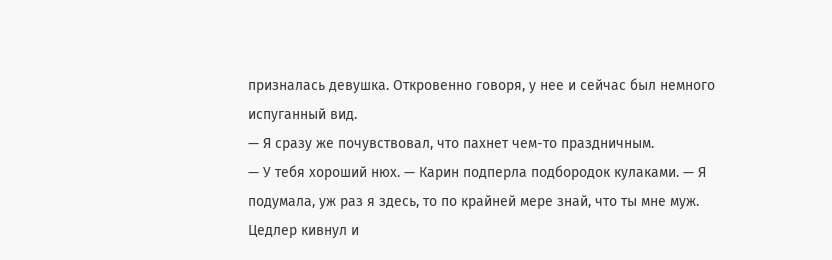призналась девушка. Откровенно говоря, у нее и сейчас был немного испуганный вид.
— Я сразу же почувствовал, что пахнет чем-то праздничным.
— У тебя хороший нюх. — Карин подперла подбородок кулаками. — Я подумала, уж раз я здесь, то по крайней мере знай, что ты мне муж.
Цедлер кивнул и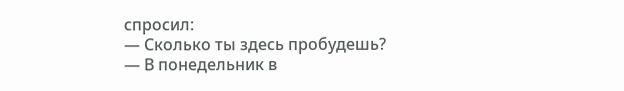спросил:
— Сколько ты здесь пробудешь?
— В понедельник в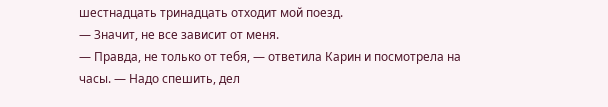шестнадцать тринадцать отходит мой поезд.
— Значит, не все зависит от меня.
— Правда, не только от тебя, — ответила Карин и посмотрела на часы. — Надо спешить, дел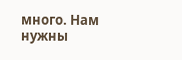много. Нам нужны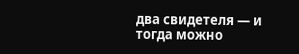два свидетеля — и тогда можно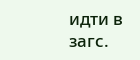идти в загс.